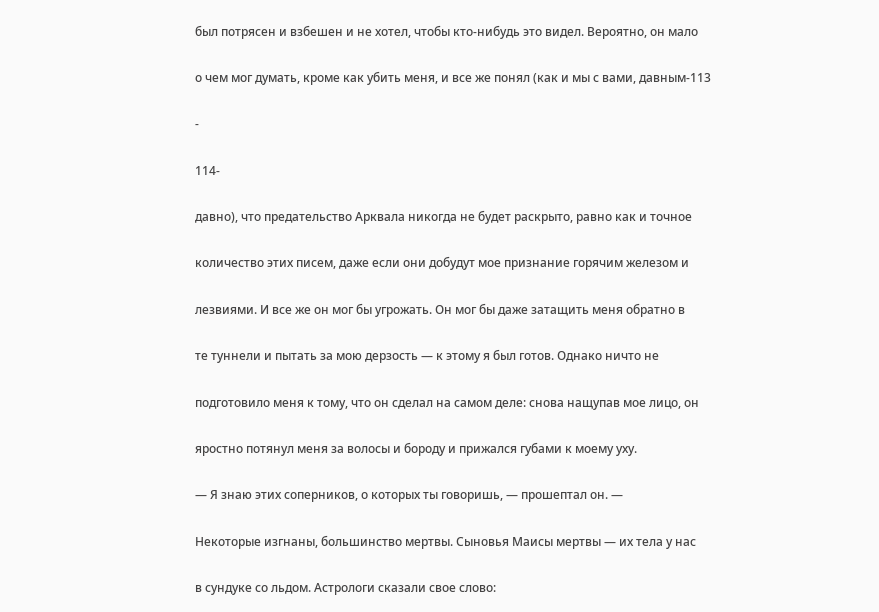был потрясен и взбешен и не хотел, чтобы кто-нибудь это видел. Вероятно, он мало

о чем мог думать, кроме как убить меня, и все же понял (как и мы с вами, давным-113

-

114-

давно), что предательство Арквала никогда не будет раскрыто, равно как и точное

количество этих писем, даже если они добудут мое признание горячим железом и

лезвиями. И все же он мог бы угрожать. Он мог бы даже затащить меня обратно в

те туннели и пытать за мою дерзость — к этому я был готов. Однако ничто не

подготовило меня к тому, что он сделал на самом деле: снова нащупав мое лицо, он

яростно потянул меня за волосы и бороду и прижался губами к моему уху.

— Я знаю этих соперников, о которых ты говоришь, — прошептал он. —

Некоторые изгнаны, большинство мертвы. Сыновья Маисы мертвы — их тела у нас

в сундуке со льдом. Астрологи сказали свое слово: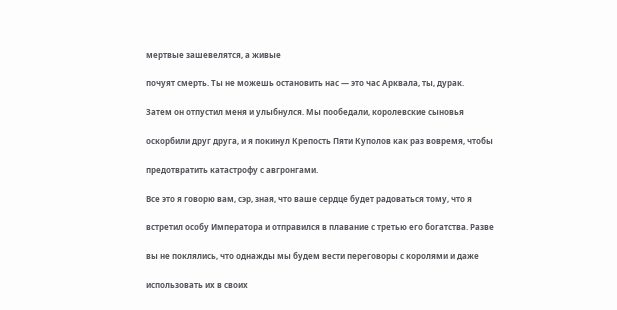мертвые зашевелятся, а живые

почуят смерть. Ты не можешь остановить нас — это час Арквала, ты, дурак.

Затем он отпустил меня и улыбнулся. Мы пообедали, королевские сыновья

оскорбили друг друга, и я покинул Крепость Пяти Куполов как раз вовремя, чтобы

предотвратить катастрофу с авгронгами.

Все это я говорю вам, сэр, зная, что ваше сердце будет радоваться тому, что я

встретил особу Императора и отправился в плавание с третью его богатства. Разве

вы не поклялись, что однажды мы будем вести переговоры с королями и даже

использовать их в своих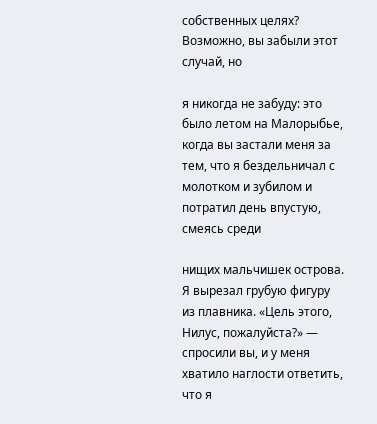собственных целях? Возможно, вы забыли этот случай, но

я никогда не забуду: это было летом на Малорыбье, когда вы застали меня за тем, что я бездельничал с молотком и зубилом и потратил день впустую, смеясь среди

нищих мальчишек острова. Я вырезал грубую фигуру из плавника. «Цель этого, Нилус, пожалуйста?» — спросили вы, и у меня хватило наглости ответить, что я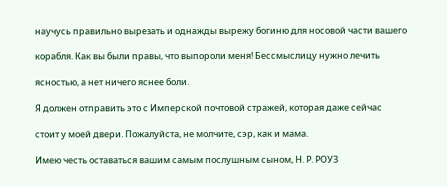научусь правильно вырезать и однажды вырежу богиню для носовой части вашего

корабля. Как вы были правы, что выпороли меня! Бессмыслицу нужно лечить

ясностью, а нет ничего яснее боли.

Я должен отправить это с Имперской почтовой стражей, которая даже сейчас

стоит у моей двери. Пожалуйста, не молчите, сэр, как и мама.

Имею честь оставаться вашим самым послушным сыном, Н. Р. РОУЗ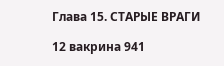Глава 15. СТАРЫЕ ВРАГИ

12 вакрина 941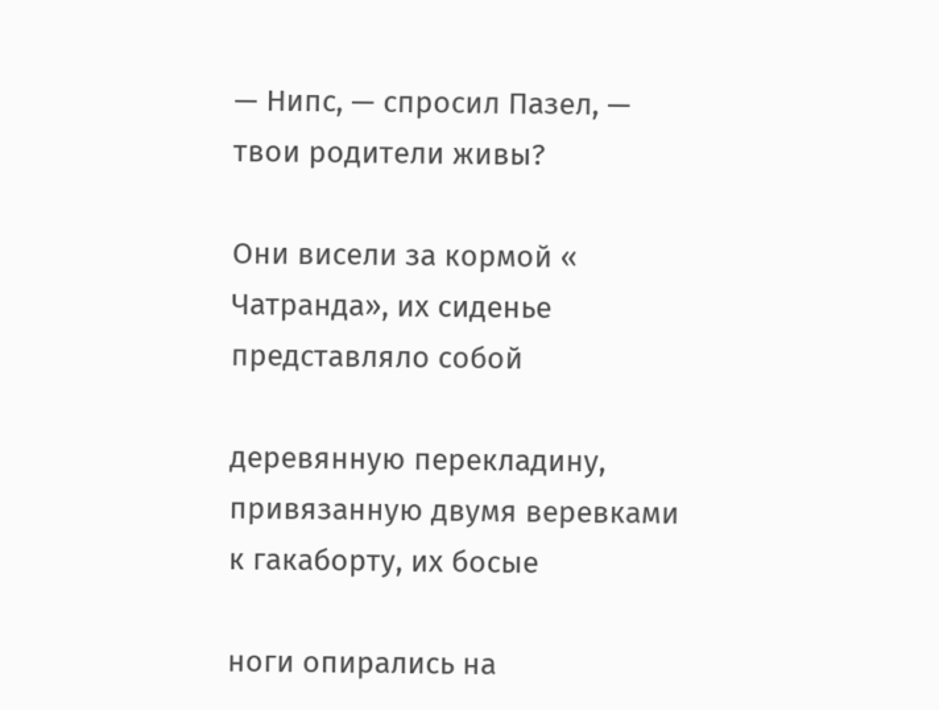— Нипс, — спросил Пазел, — твои родители живы?

Они висели за кормой « Чатранда», их сиденье представляло собой

деревянную перекладину, привязанную двумя веревками к гакаборту, их босые

ноги опирались на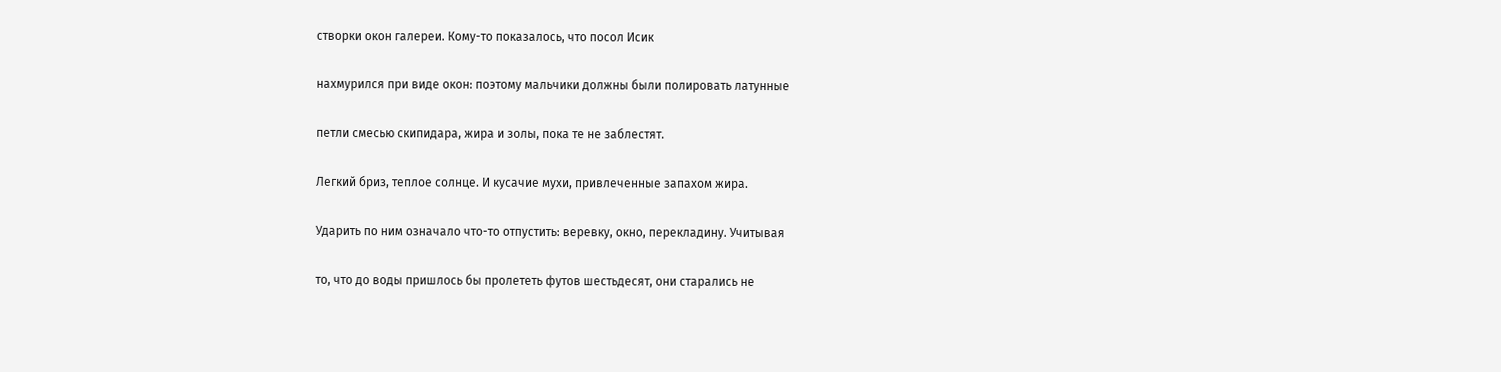створки окон галереи. Кому-то показалось, что посол Исик

нахмурился при виде окон: поэтому мальчики должны были полировать латунные

петли смесью скипидара, жира и золы, пока те не заблестят.

Легкий бриз, теплое солнце. И кусачие мухи, привлеченные запахом жира.

Ударить по ним означало что-то отпустить: веревку, окно, перекладину. Учитывая

то, что до воды пришлось бы пролететь футов шестьдесят, они старались не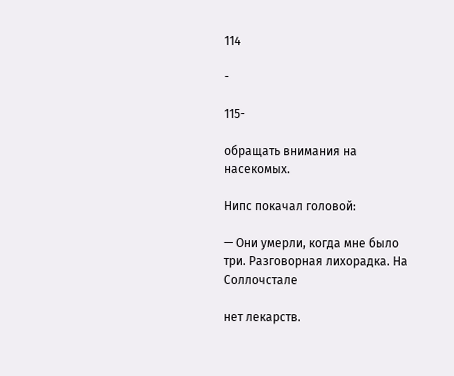114

-

115-

обращать внимания на насекомых.

Нипс покачал головой:

— Они умерли, когда мне было три. Разговорная лихорадка. На Соллочстале

нет лекарств.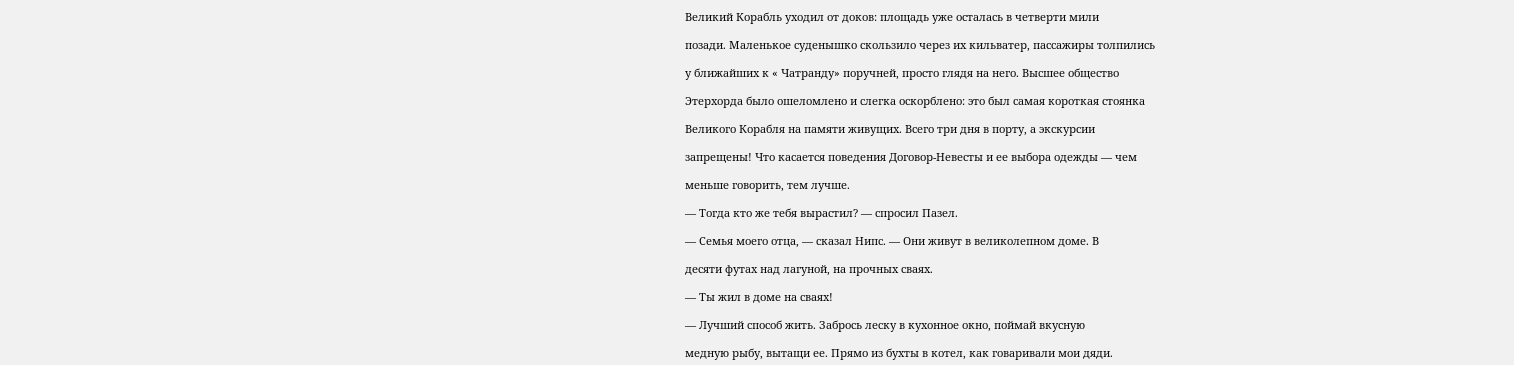Великий Корабль уходил от доков: площадь уже осталась в четверти мили

позади. Маленькое суденышко скользило через их кильватер, пассажиры толпились

у ближайших к « Чатранду» поручней, просто глядя на него. Высшее общество

Этерхорда было ошеломлено и слегка оскорблено: это был самая короткая стоянка

Великого Корабля на памяти живущих. Всего три дня в порту, а экскурсии

запрещены! Что касается поведения Договор-Невесты и ее выбора одежды — чем

меньше говорить, тем лучше.

— Тогда кто же тебя вырастил? — спросил Пазел.

— Семья моего отца, — сказал Нипс. — Они живут в великолепном доме. В

десяти футах над лагуной, на прочных сваях.

— Ты жил в доме на сваях!

— Лучший способ жить. Забрось леску в кухонное окно, поймай вкусную

медную рыбу, вытащи ее. Прямо из бухты в котел, как говаривали мои дяди.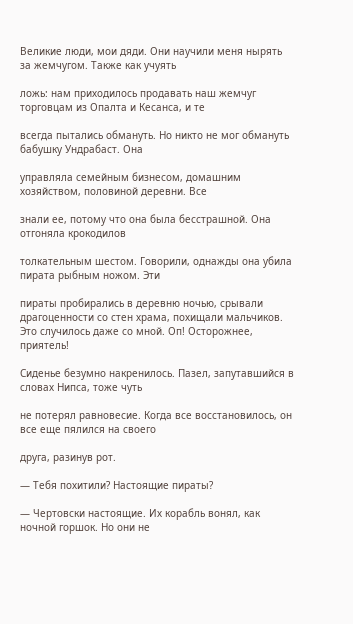Великие люди, мои дяди. Они научили меня нырять за жемчугом. Также как учуять

ложь: нам приходилось продавать наш жемчуг торговцам из Опалта и Кесанса, и те

всегда пытались обмануть. Но никто не мог обмануть бабушку Ундрабаст. Она

управляла семейным бизнесом, домашним хозяйством, половиной деревни. Все

знали ее, потому что она была бесстрашной. Она отгоняла крокодилов

толкательным шестом. Говорили, однажды она убила пирата рыбным ножом. Эти

пираты пробирались в деревню ночью, срывали драгоценности со стен храма, похищали мальчиков. Это случилось даже со мной. Оп! Осторожнее, приятель!

Сиденье безумно накренилось. Пазел, запутавшийся в словах Нипса, тоже чуть

не потерял равновесие. Когда все восстановилось, он все еще пялился на своего

друга, разинув рот.

— Тебя похитили? Настоящие пираты?

— Чертовски настоящие. Их корабль вонял, как ночной горшок. Но они не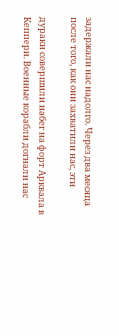задержали нас надолго. Через два месяца после того, как они захватили нас, эти

дураки совершили набег на форт Арквала в Кеппери. Военные корабли догнали нас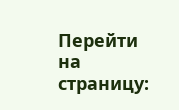Перейти на страницу: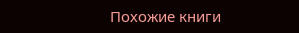Похожие книги